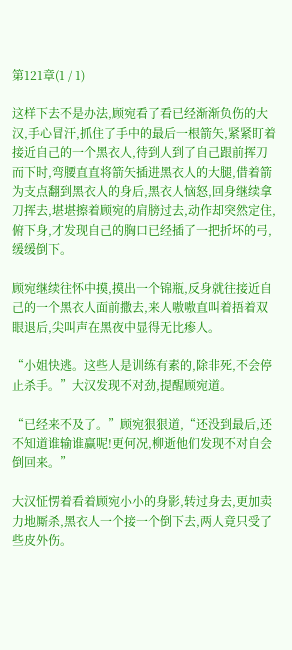第121章(1 / 1)

这样下去不是办法,顾宛看了看已经渐渐负伤的大汉,手心冒汗,抓住了手中的最后一根箭矢,紧紧盯着接近自己的一个黑衣人,待到人到了自己跟前挥刀而下时,弯腰直直将箭矢插进黑衣人的大腿,借着箭为支点翻到黑衣人的身后,黑衣人恼怒,回身继续拿刀挥去,堪堪擦着顾宛的肩膀过去,动作却突然定住,俯下身,才发现自己的胸口已经插了一把折坏的弓,缓缓倒下。

顾宛继续往怀中摸,摸出一个锦瓶,反身就往接近自己的一个黑衣人面前撒去,来人嗷嗷直叫着捂着双眼退后,尖叫声在黑夜中显得无比瘆人。

“小姐快逃。这些人是训练有素的,除非死,不会停止杀手。”大汉发现不对劲,提醒顾宛道。

“已经来不及了。”顾宛狠狠道,“还没到最后,还不知道谁输谁赢呢!更何况,柳逝他们发现不对自会倒回来。”

大汉怔愣着看着顾宛小小的身影,转过身去,更加卖力地厮杀,黑衣人一个接一个倒下去,两人竟只受了些皮外伤。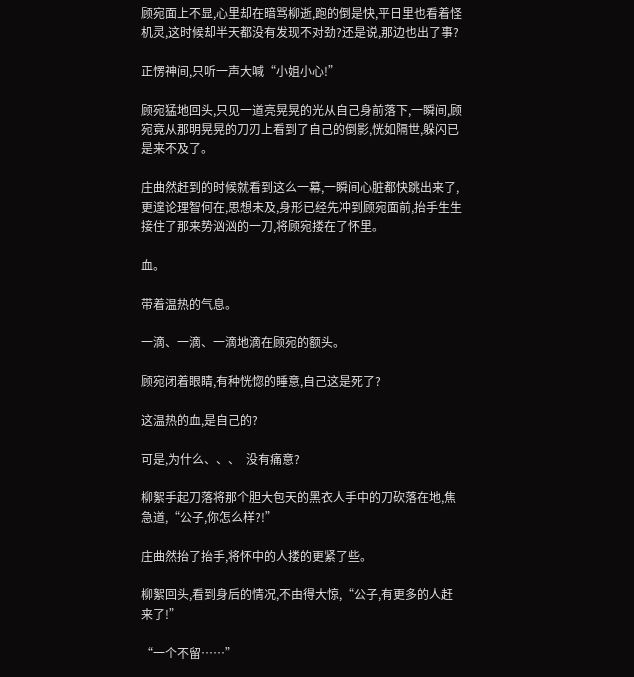顾宛面上不显,心里却在暗骂柳逝,跑的倒是快,平日里也看着怪机灵,这时候却半天都没有发现不对劲?还是说,那边也出了事?

正愣神间,只听一声大喊“小姐小心!”

顾宛猛地回头,只见一道亮晃晃的光从自己身前落下,一瞬间,顾宛竟从那明晃晃的刀刃上看到了自己的倒影,恍如隔世,躲闪已是来不及了。

庄曲然赶到的时候就看到这么一幕,一瞬间心脏都快跳出来了,更遑论理智何在,思想未及,身形已经先冲到顾宛面前,抬手生生接住了那来势汹汹的一刀,将顾宛搂在了怀里。

血。

带着温热的气息。

一滴、一滴、一滴地滴在顾宛的额头。

顾宛闭着眼睛,有种恍惚的睡意,自己这是死了?

这温热的血,是自己的?

可是,为什么、、、  没有痛意?

柳絮手起刀落将那个胆大包天的黑衣人手中的刀砍落在地,焦急道,“公子,你怎么样?!”

庄曲然抬了抬手,将怀中的人搂的更紧了些。

柳絮回头,看到身后的情况,不由得大惊,“公子,有更多的人赶来了!”

“一个不留……”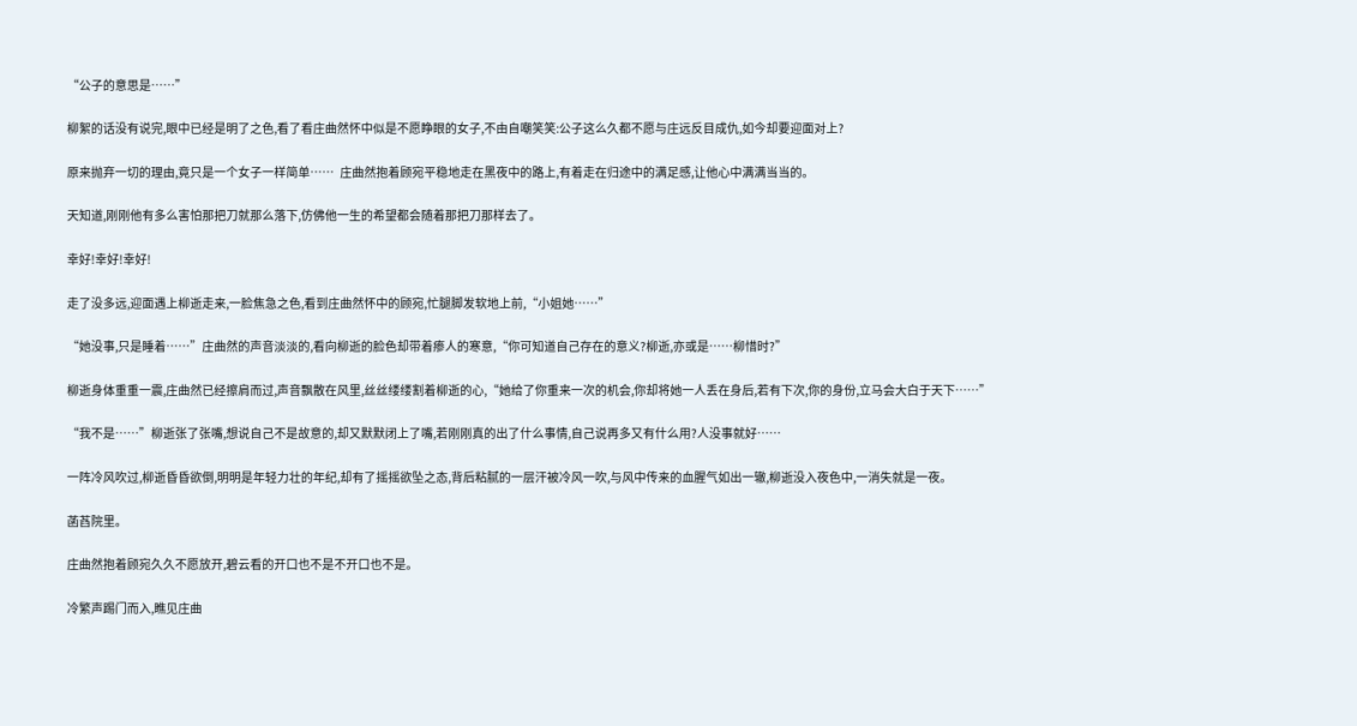“公子的意思是……”

柳絮的话没有说完,眼中已经是明了之色,看了看庄曲然怀中似是不愿睁眼的女子,不由自嘲笑笑:公子这么久都不愿与庄远反目成仇,如今却要迎面对上?

原来抛弃一切的理由,竟只是一个女子一样简单……  庄曲然抱着顾宛平稳地走在黑夜中的路上,有着走在归途中的满足感,让他心中满满当当的。

天知道,刚刚他有多么害怕那把刀就那么落下,仿佛他一生的希望都会随着那把刀那样去了。

幸好!幸好!幸好!

走了没多远,迎面遇上柳逝走来,一脸焦急之色,看到庄曲然怀中的顾宛,忙腿脚发软地上前,“小姐她……”

“她没事,只是睡着……”庄曲然的声音淡淡的,看向柳逝的脸色却带着瘆人的寒意,“你可知道自己存在的意义?柳逝,亦或是……柳惜时?”

柳逝身体重重一震,庄曲然已经擦肩而过,声音飘散在风里,丝丝缕缕割着柳逝的心,“她给了你重来一次的机会,你却将她一人丢在身后,若有下次,你的身份,立马会大白于天下……”

“我不是……”柳逝张了张嘴,想说自己不是故意的,却又默默闭上了嘴,若刚刚真的出了什么事情,自己说再多又有什么用?人没事就好……

一阵冷风吹过,柳逝昏昏欲倒,明明是年轻力壮的年纪,却有了摇摇欲坠之态,背后粘腻的一层汗被冷风一吹,与风中传来的血腥气如出一辙,柳逝没入夜色中,一消失就是一夜。

菡萏院里。

庄曲然抱着顾宛久久不愿放开,碧云看的开口也不是不开口也不是。

冷繁声踢门而入,瞧见庄曲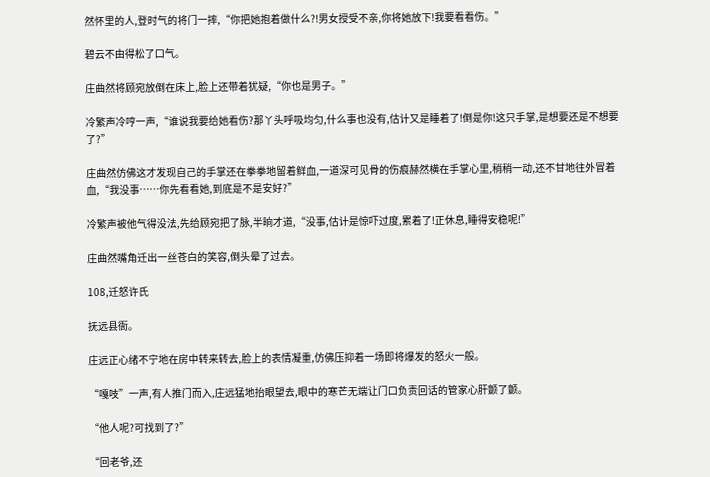然怀里的人,登时气的将门一摔,“你把她抱着做什么?!男女授受不亲,你将她放下!我要看看伤。”

碧云不由得松了口气。

庄曲然将顾宛放倒在床上,脸上还带着犹疑,“你也是男子。”

冷繁声冷哼一声,“谁说我要给她看伤?那丫头呼吸均匀,什么事也没有,估计又是睡着了!倒是你!这只手掌,是想要还是不想要了?”

庄曲然仿佛这才发现自己的手掌还在拳拳地留着鲜血,一道深可见骨的伤痕赫然横在手掌心里,稍稍一动,还不甘地往外冒着血,“我没事……你先看看她,到底是不是安好?”

冷繁声被他气得没法,先给顾宛把了脉,半晌才道,“没事,估计是惊吓过度,累着了!正休息,睡得安稳呢!”

庄曲然嘴角迁出一丝苍白的笑容,倒头晕了过去。

108,迁怒许氏

抚远县衙。

庄远正心绪不宁地在房中转来转去,脸上的表情凝重,仿佛压抑着一场即将爆发的怒火一般。

“嘎吱”一声,有人推门而入,庄远猛地抬眼望去,眼中的寒芒无端让门口负责回话的管家心肝颤了颤。

“他人呢?可找到了?”

“回老爷,还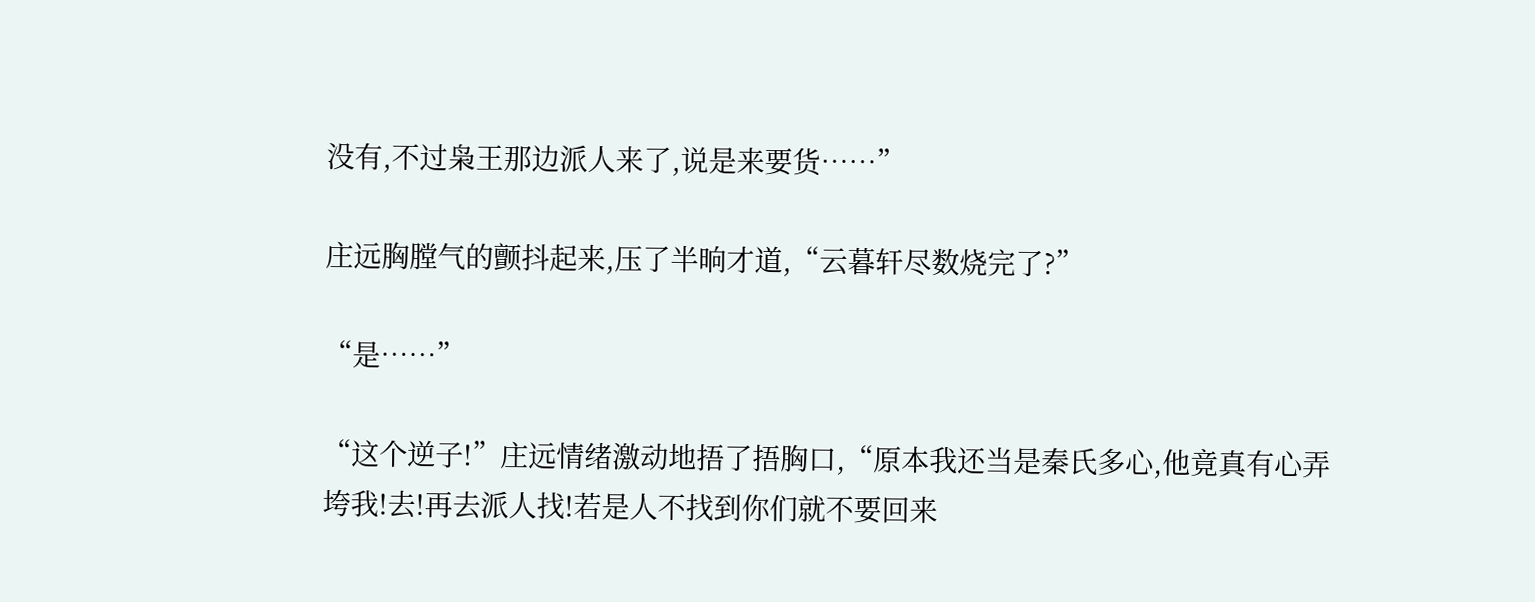没有,不过枭王那边派人来了,说是来要货……”

庄远胸膛气的颤抖起来,压了半晌才道,“云暮轩尽数烧完了?”

“是……”

“这个逆子!”庄远情绪激动地捂了捂胸口,“原本我还当是秦氏多心,他竟真有心弄垮我!去!再去派人找!若是人不找到你们就不要回来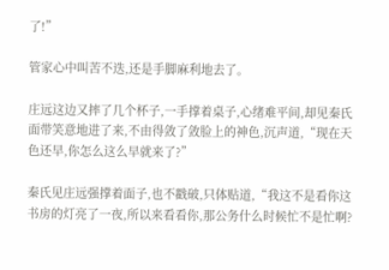了!”

管家心中叫苦不迭,还是手脚麻利地去了。

庄远这边又摔了几个杯子,一手撑着桌子,心绪难平间,却见秦氏面带笑意地进了来,不由得敛了敛脸上的神色,沉声道,“现在天色还早,你怎么这么早就来了?”

秦氏见庄远强撑着面子,也不戳破,只体贴道,“我这不是看你这书房的灯亮了一夜,所以来看看你,那公务什么时候忙不是忙啊?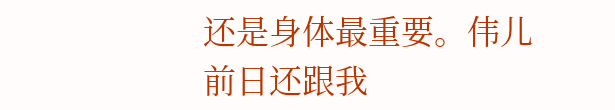还是身体最重要。伟儿前日还跟我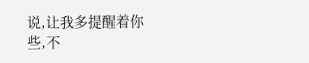说,让我多提醒着你些,不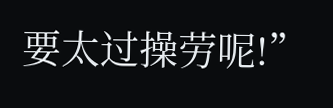要太过操劳呢!”